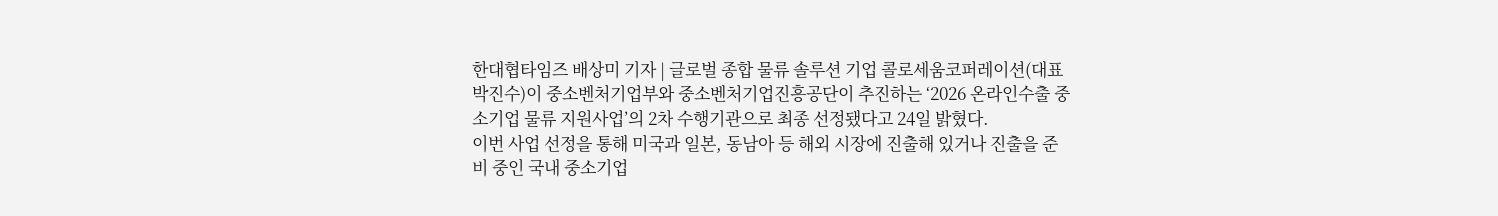한대협타임즈 배상미 기자 | 글로벌 종합 물류 솔루션 기업 콜로세움코퍼레이션(대표 박진수)이 중소벤처기업부와 중소벤처기업진흥공단이 추진하는 ‘2026 온라인수출 중소기업 물류 지원사업’의 2차 수행기관으로 최종 선정됐다고 24일 밝혔다.
이번 사업 선정을 통해 미국과 일본, 동남아 등 해외 시장에 진출해 있거나 진출을 준비 중인 국내 중소기업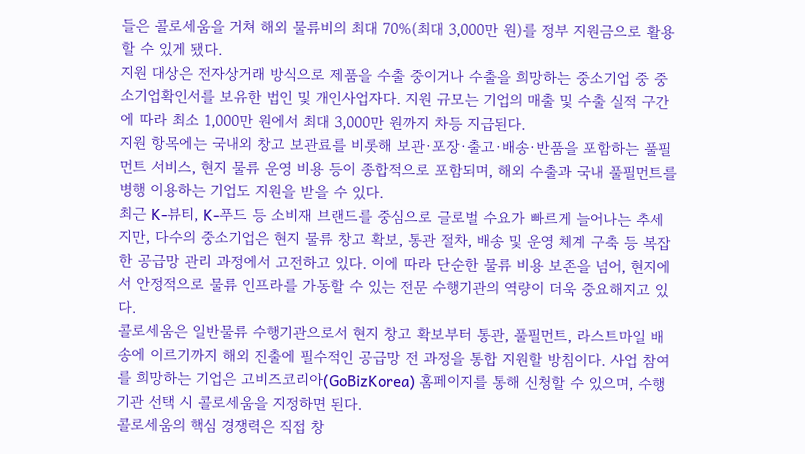들은 콜로세움을 거쳐 해외 물류비의 최대 70%(최대 3,000만 원)를 정부 지원금으로 활용할 수 있게 됐다.
지원 대상은 전자상거래 방식으로 제품을 수출 중이거나 수출을 희망하는 중소기업 중 중소기업확인서를 보유한 법인 및 개인사업자다. 지원 규모는 기업의 매출 및 수출 실적 구간에 따라 최소 1,000만 원에서 최대 3,000만 원까지 차등 지급된다.
지원 항목에는 국내외 창고 보관료를 비롯해 보관·포장·출고·배송·반품을 포함하는 풀필먼트 서비스, 현지 물류 운영 비용 등이 종합적으로 포함되며, 해외 수출과 국내 풀필먼트를 병행 이용하는 기업도 지원을 받을 수 있다.
최근 K-뷰티, K-푸드 등 소비재 브랜드를 중심으로 글로벌 수요가 빠르게 늘어나는 추세지만, 다수의 중소기업은 현지 물류 창고 확보, 통관 절차, 배송 및 운영 체계 구축 등 복잡한 공급망 관리 과정에서 고전하고 있다. 이에 따라 단순한 물류 비용 보존을 넘어, 현지에서 안정적으로 물류 인프라를 가동할 수 있는 전문 수행기관의 역량이 더욱 중요해지고 있다.
콜로세움은 일반물류 수행기관으로서 현지 창고 확보부터 통관, 풀필먼트, 라스트마일 배송에 이르기까지 해외 진출에 필수적인 공급망 전 과정을 통합 지원할 방침이다. 사업 참여를 희망하는 기업은 고비즈코리아(GoBizKorea) 홈페이지를 통해 신청할 수 있으며, 수행기관 선택 시 콜로세움을 지정하면 된다.
콜로세움의 핵심 경쟁력은 직접 창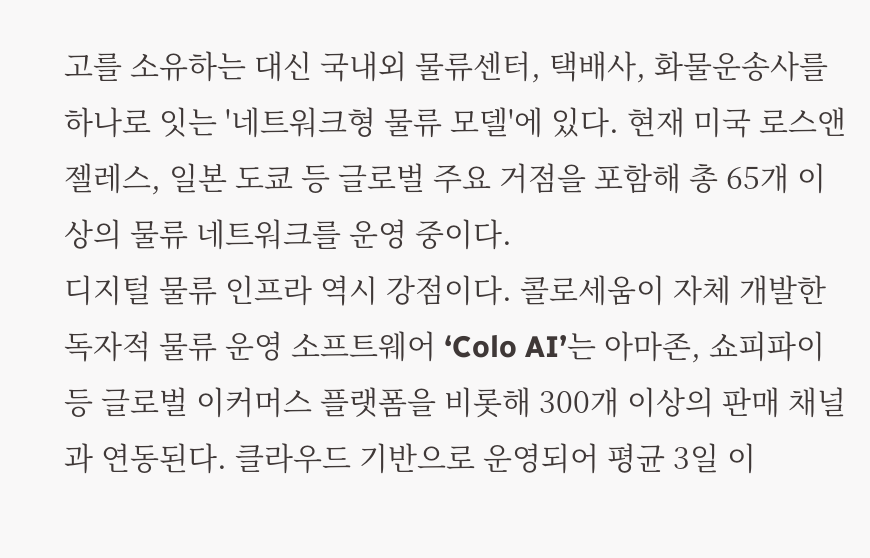고를 소유하는 대신 국내외 물류센터, 택배사, 화물운송사를 하나로 잇는 '네트워크형 물류 모델'에 있다. 현재 미국 로스앤젤레스, 일본 도쿄 등 글로벌 주요 거점을 포함해 총 65개 이상의 물류 네트워크를 운영 중이다.
디지털 물류 인프라 역시 강점이다. 콜로세움이 자체 개발한 독자적 물류 운영 소프트웨어 ‘Colo AI’는 아마존, 쇼피파이 등 글로벌 이커머스 플랫폼을 비롯해 300개 이상의 판매 채널과 연동된다. 클라우드 기반으로 운영되어 평균 3일 이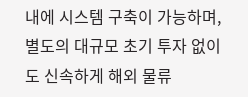내에 시스템 구축이 가능하며, 별도의 대규모 초기 투자 없이도 신속하게 해외 물류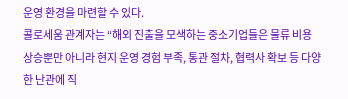운영 환경을 마련할 수 있다.
콜로세움 관계자는 “해외 진출을 모색하는 중소기업들은 물류 비용 상승뿐만 아니라 현지 운영 경험 부족, 통관 절차, 협력사 확보 등 다양한 난관에 직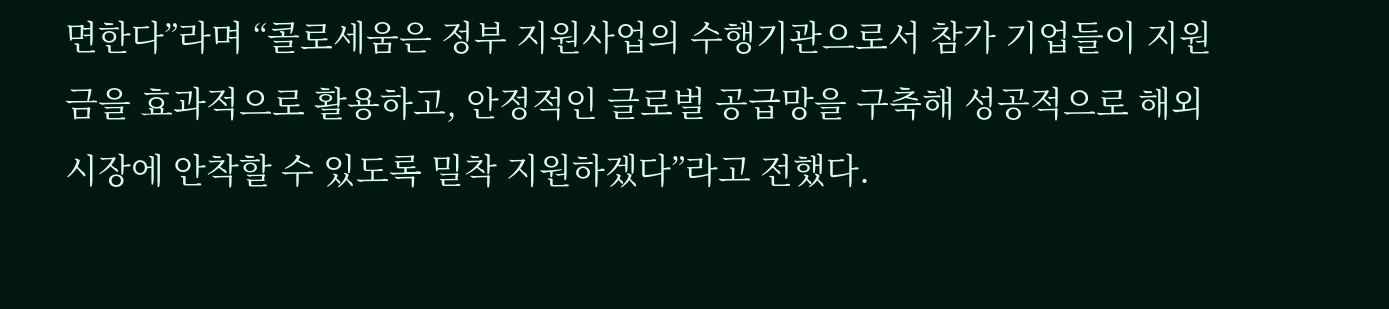면한다”라며 “콜로세움은 정부 지원사업의 수행기관으로서 참가 기업들이 지원금을 효과적으로 활용하고, 안정적인 글로벌 공급망을 구축해 성공적으로 해외 시장에 안착할 수 있도록 밀착 지원하겠다”라고 전했다.